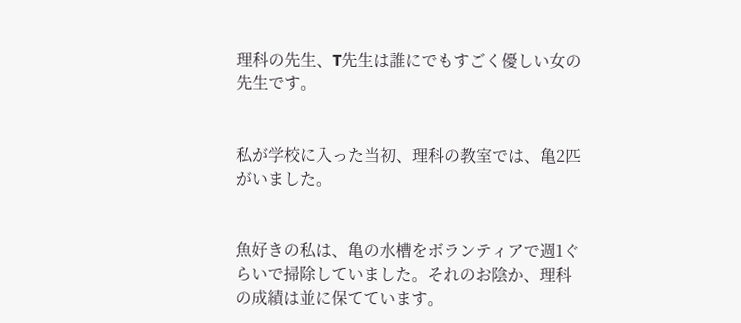理科の先生、T先生は誰にでもすごく優しい女の先生です。


私が学校に入った当初、理科の教室では、亀2匹がいました。


魚好きの私は、亀の水槽をボランティアで週1ぐらいで掃除していました。それのお陰か、理科の成績は並に保てています。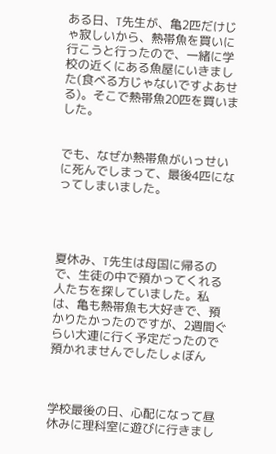ある日、T先生が、亀2匹だけじゃ寂しいから、熱帯魚を買いに行こうと行ったので、一緒に学校の近くにある魚屋にいきました(食べる方じゃないですよあせる)。そこで熱帯魚20匹を買いました。


でも、なぜか熱帯魚がいっせいに死んでしまって、最後4匹になってしまいました。




夏休み、T先生は母国に帰るので、生徒の中で預かってくれる人たちを探していました。私は、亀も熱帯魚も大好きで、預かりたかったのですが、2週間ぐらい大連に行く予定だったので預かれませんでしたしょぼん



学校最後の日、心配になって昼休みに理科室に遊びに行きまし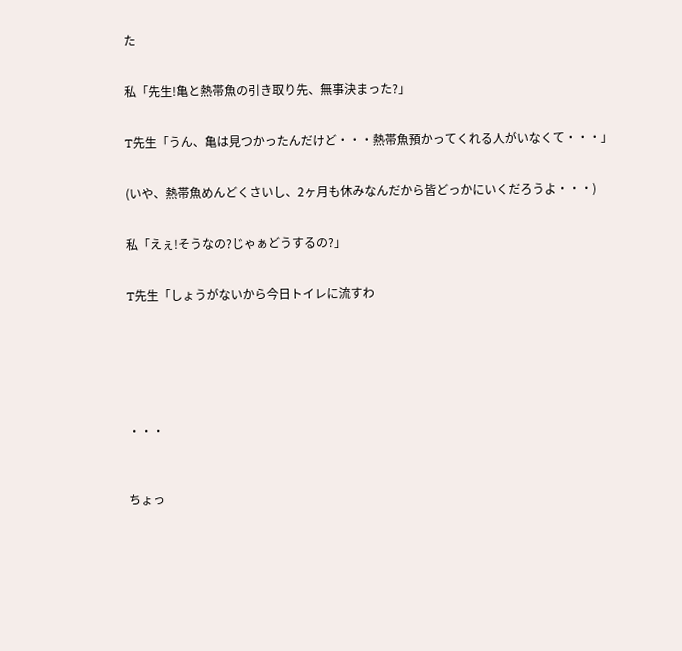た


私「先生!亀と熱帯魚の引き取り先、無事決まった?」


T先生「うん、亀は見つかったんだけど・・・熱帯魚預かってくれる人がいなくて・・・」


(いや、熱帯魚めんどくさいし、2ヶ月も休みなんだから皆どっかにいくだろうよ・・・)


私「えぇ!そうなの?じゃぁどうするの?」


T先生「しょうがないから今日トイレに流すわ







・・・



ちょっ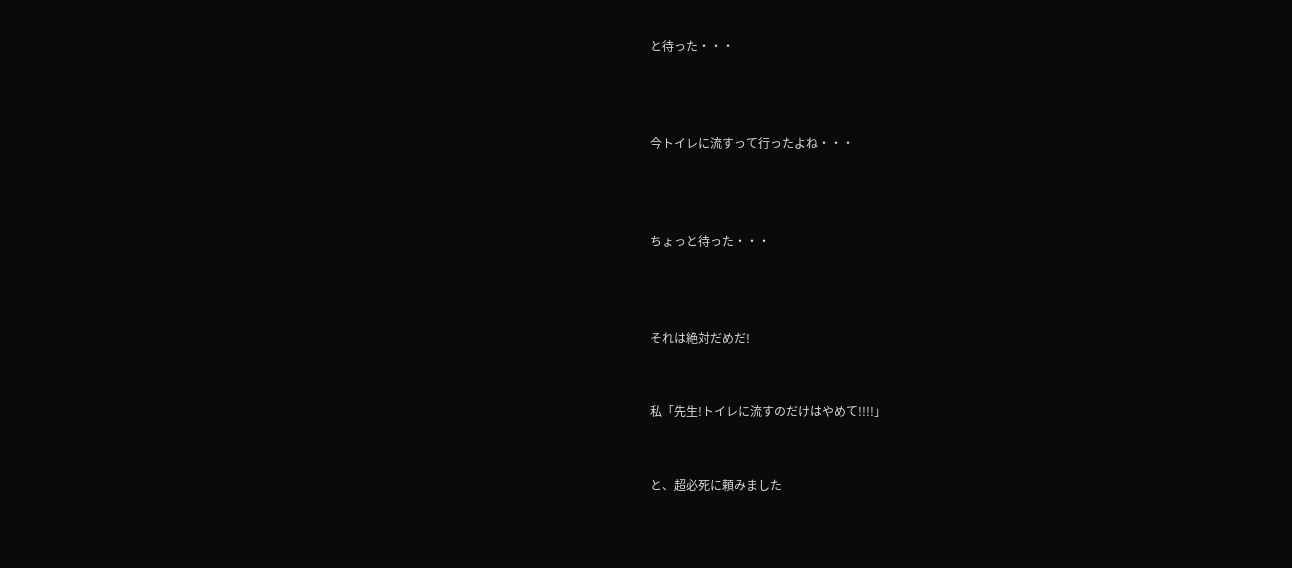と待った・・・



今トイレに流すって行ったよね・・・



ちょっと待った・・・



それは絶対だめだ!


私「先生!トイレに流すのだけはやめて!!!!」


と、超必死に頼みました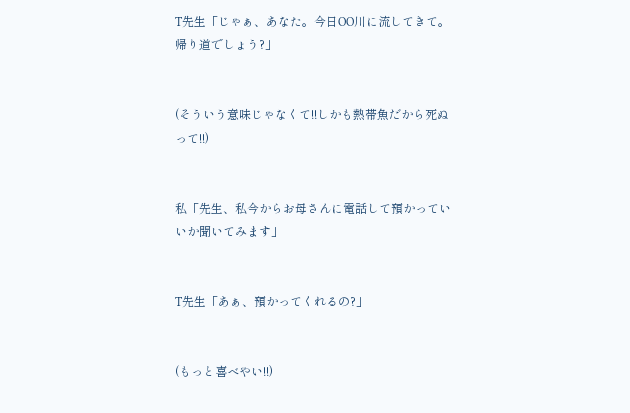T先生「じゃぁ、あなた。今日OO川に流してきて。帰り道でしょう?」


(そういう意味じゃなくて!!しかも熱帯魚だから死ぬって!!)


私「先生、私今からお母さんに電話して預かっていいか聞いてみます」


T先生「あぁ、預かってくれるの?」


(もっと喜べやい!!)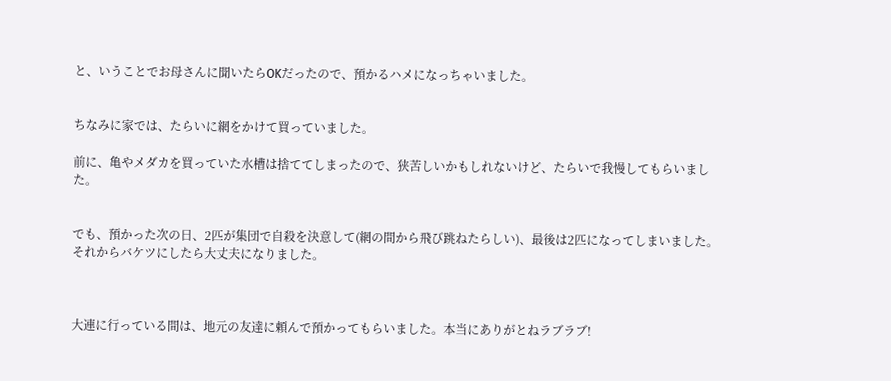と、いうことでお母さんに聞いたらOKだったので、預かるハメになっちゃいました。


ちなみに家では、たらいに網をかけて買っていました。

前に、亀やメダカを買っていた水槽は捨ててしまったので、狭苦しいかもしれないけど、たらいで我慢してもらいました。


でも、預かった次の日、2匹が集団で自殺を決意して(網の間から飛び跳ねたらしい)、最後は2匹になってしまいました。それからバケツにしたら大丈夫になりました。



大連に行っている間は、地元の友達に頼んで預かってもらいました。本当にありがとねラブラブ!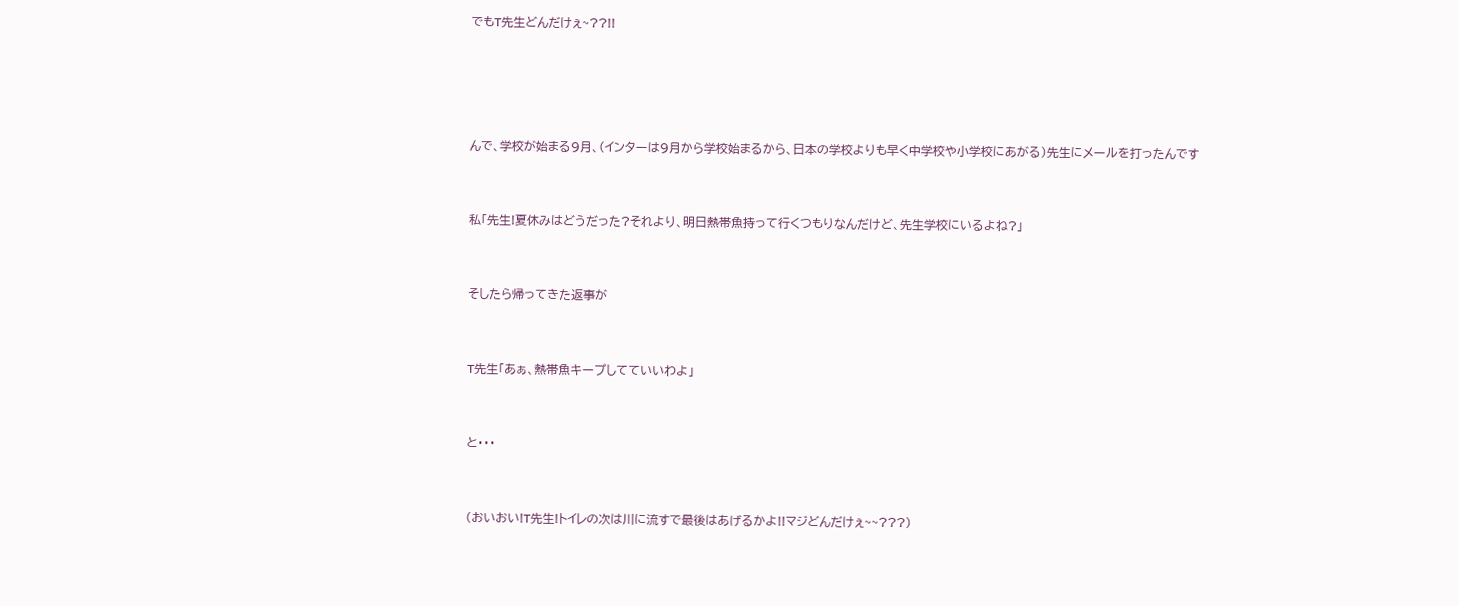でもT先生どんだけぇ~??!!




んで、学校が始まる9月、(インターは9月から学校始まるから、日本の学校よりも早く中学校や小学校にあがる)先生にメールを打ったんです


私「先生!夏休みはどうだった?それより、明日熱帯魚持って行くつもりなんだけど、先生学校にいるよね?」


そしたら帰ってきた返事が


T先生「あぁ、熱帯魚キープしてていいわよ」


と・・・


(おいおい!T先生!トイレの次は川に流すで最後はあげるかよ!!マジどんだけぇ~~???)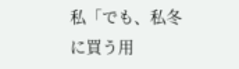私「でも、私冬に買う用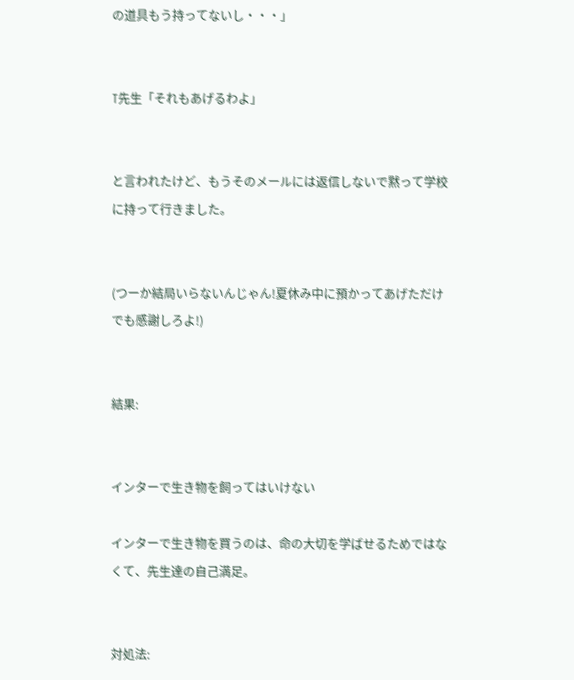の道具もう持ってないし・・・」


T先生「それもあげるわよ」


と言われたけど、もうそのメールには返信しないで黙って学校に持って行きました。


(つーか結局いらないんじゃん!夏休み中に預かってあげただけでも感謝しろよ!)


結果:


インターで生き物を飼ってはいけない

インターで生き物を買うのは、命の大切を学ばせるためではなくて、先生達の自己満足。


対処法: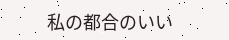私の都合のいい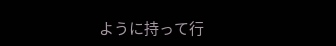ように持って行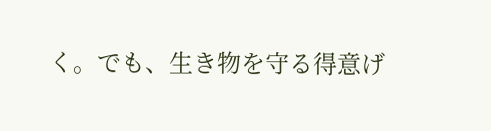く。でも、生き物を守る得意げ